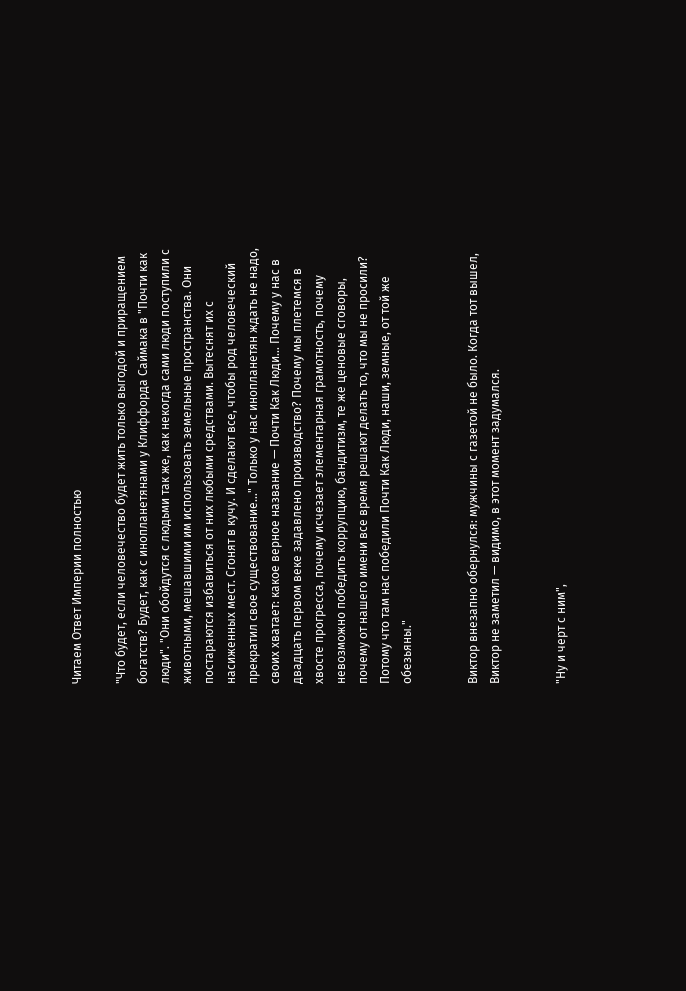Читаем Ответ Империи полностью

"Что будет, если человечество будет жить только выгодой и приращением богатств? Будет, как с инопланетянами у Клиффорда Саймака в "Почти как люди". "Они обойдутся с людьми так же, как некогда сами люди поступили с животными, мешавшими им использовать земельные пространства. Они постараются избавиться от них любыми средствами. Вытеснят их с насиженных мест. Сгонят в кучу. И сделают все, чтобы род человеческий прекратил свое существование…" Только у нас инопланетян ждать не надо, своих хватает: какое верное название — Почти Как Люди… Почему у нас в двадцать первом веке задавлено производство? Почему мы плетемся в хвосте прогресса, почему исчезает элементарная грамотность, почему невозможно победить коррупцию, бандитизм, те же ценовые сговоры, почему от нашего имени все время решают делать то, что мы не просили? Потому что там нас победили Почти Как Люди, наши, земные, от той же обезьяны."


Виктор внезапно обернулся: мужчины с газетой не было. Когда тот вышел, Виктор не заметил — видимо, в этот момент задумался.


"Ну и черт с ним",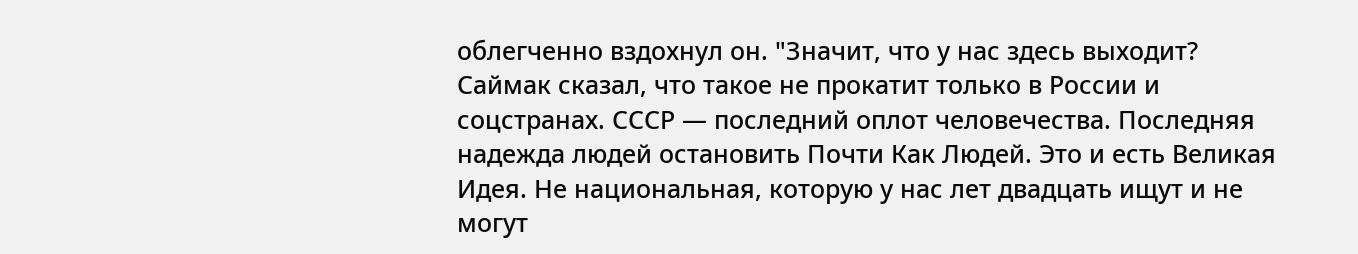облегченно вздохнул он. "Значит, что у нас здесь выходит? Саймак сказал, что такое не прокатит только в России и соцстранах. СССР — последний оплот человечества. Последняя надежда людей остановить Почти Как Людей. Это и есть Великая Идея. Не национальная, которую у нас лет двадцать ищут и не могут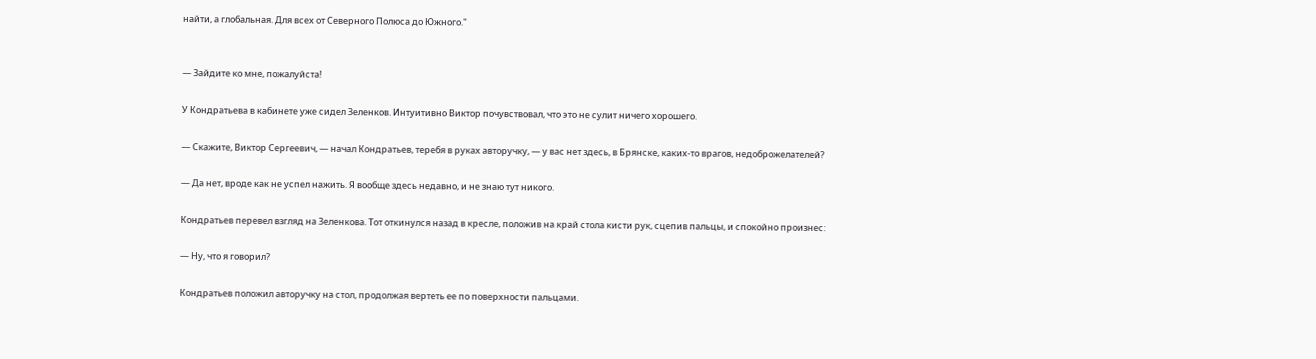найти, а глобальная. Для всех от Северного Полюса до Южного."


— Зайдите ко мне, пожалуйста!

У Кондратьева в кабинете уже сидел Зеленков. Интуитивно Виктор почувствовал, что это не сулит ничего хорошего.

— Скажите, Виктор Сергеевич, — начал Кондратьев, теребя в руках авторучку, — у вас нет здесь, в Брянске, каких-то врагов, недоброжелателей?

— Да нет, вроде как не успел нажить. Я вообще здесь недавно, и не знаю тут никого.

Кондратьев перевел взгляд на Зеленкова. Тот откинулся назад в кресле, положив на край стола кисти рук, сцепив пальцы, и спокойно произнес:

— Ну, что я говорил?

Кондратьев положил авторучку на стол, продолжая вертеть ее по поверхности пальцами.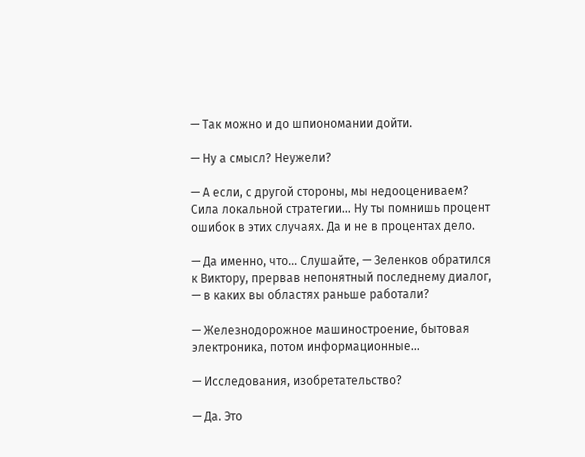— Так можно и до шпиономании дойти.

— Ну а смысл? Неужели?

— А если, с другой стороны, мы недооцениваем? Сила локальной стратегии… Ну ты помнишь процент ошибок в этих случаях. Да и не в процентах дело.

— Да именно, что… Слушайте, — Зеленков обратился к Виктору, прервав непонятный последнему диалог, — в каких вы областях раньше работали?

— Железнодорожное машиностроение, бытовая электроника, потом информационные…

— Исследования, изобретательство?

— Да. Это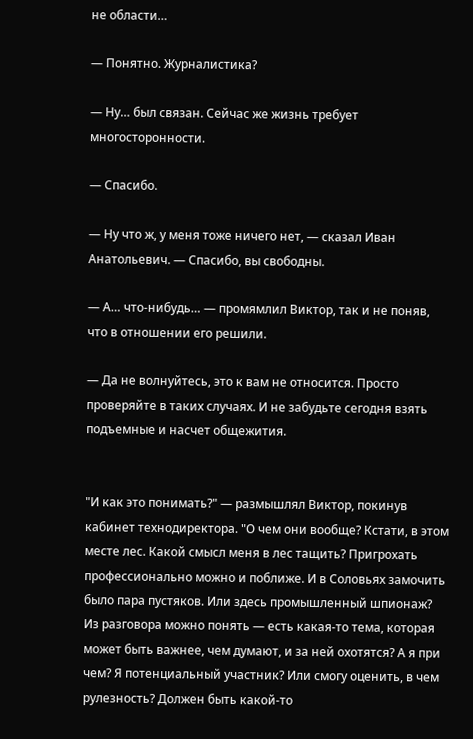не области…

— Понятно. Журналистика?

— Ну… был связан. Сейчас же жизнь требует многосторонности.

— Спасибо.

— Ну что ж, у меня тоже ничего нет, — сказал Иван Анатольевич. — Спасибо, вы свободны.

— А… что-нибудь… — промямлил Виктор, так и не поняв, что в отношении его решили.

— Да не волнуйтесь, это к вам не относится. Просто проверяйте в таких случаях. И не забудьте сегодня взять подъемные и насчет общежития.


"И как это понимать?" — размышлял Виктор, покинув кабинет технодиректора. "О чем они вообще? Кстати, в этом месте лес. Какой смысл меня в лес тащить? Пригрохать профессионально можно и поближе. И в Соловьях замочить было пара пустяков. Или здесь промышленный шпионаж? Из разговора можно понять — есть какая-то тема, которая может быть важнее, чем думают, и за ней охотятся? А я при чем? Я потенциальный участник? Или смогу оценить, в чем рулезность? Должен быть какой-то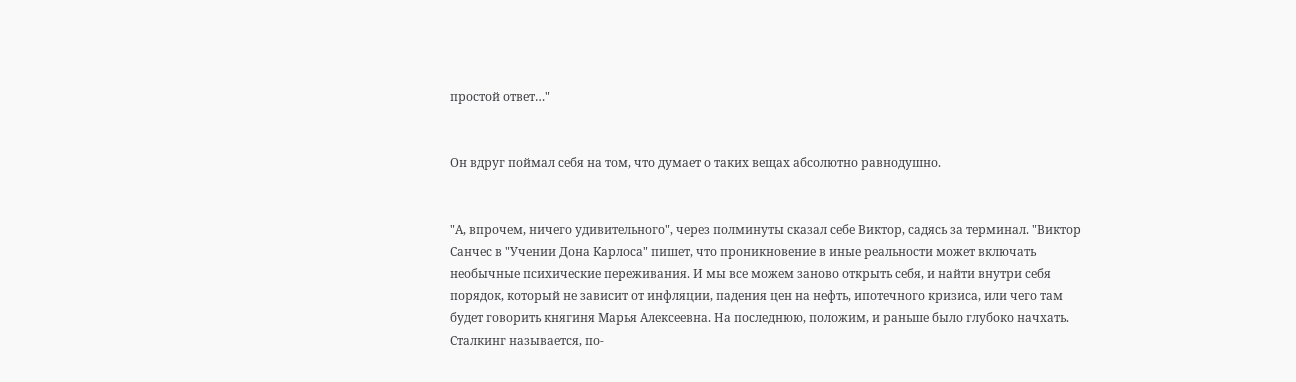простой ответ…"


Он вдруг поймал себя на том, что думает о таких вещах абсолютно равнодушно.


"А, впрочем, ничего удивительного", через полминуты сказал себе Виктор, садясь за терминал. "Виктор Санчес в "Учении Дона Карлоса" пишет, что проникновение в иные реальности может включать необычные психические переживания. И мы все можем заново открыть себя, и найти внутри себя порядок, который не зависит от инфляции, падения цен на нефть, ипотечного кризиса, или чего там будет говорить княгиня Марья Алексеевна. На последнюю, положим, и раньше было глубоко начхать. Сталкинг называется, по-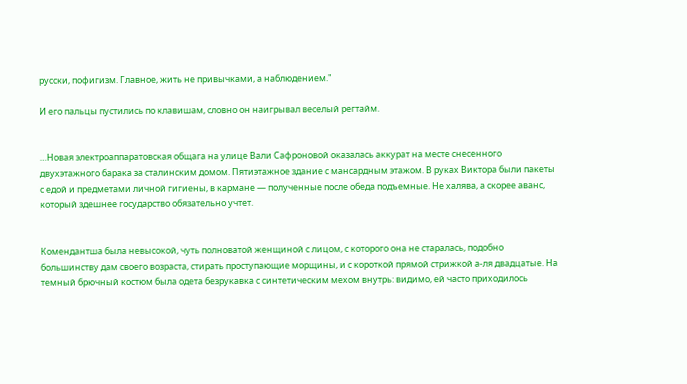русски, пофигизм. Главное, жить не привычками, а наблюдением."

И его пальцы пустились по клавишам, словно он наигрывал веселый регтайм.


…Новая электроаппаратовская общага на улице Вали Сафроновой оказалась аккурат на месте снесенного двухэтажного барака за сталинским домом. Пятиэтажное здание с мансардным этажом. В руках Виктора были пакеты с едой и предметами личной гигиены, в кармане — полученные после обеда подъемные. Не халява, а скорее аванс, который здешнее государство обязательно учтет.


Комендантша была невысокой, чуть полноватой женщиной с лицом, с которого она не старалась, подобно большинству дам своего возраста, стирать проступающие морщины, и с короткой прямой стрижкой а-ля двадцатые. На темный брючный костюм была одета безрукавка с синтетическим мехом внутрь: видимо, ей часто приходилось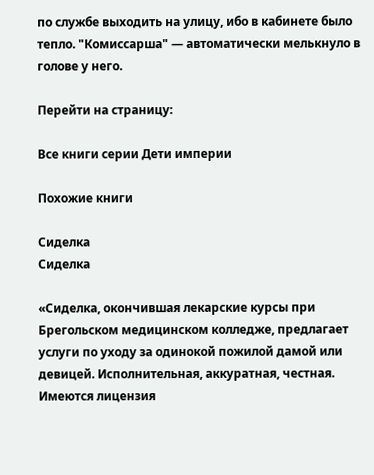по службе выходить на улицу, ибо в кабинете было тепло. "Комиссарша" — автоматически мелькнуло в голове у него.

Перейти на страницу:

Все книги серии Дети империи

Похожие книги

Сиделка
Сиделка

«Сиделка, окончившая лекарские курсы при Брегольском медицинском колледже, предлагает услуги по уходу за одинокой пожилой дамой или девицей. Исполнительная, аккуратная, честная. Имеются лицензия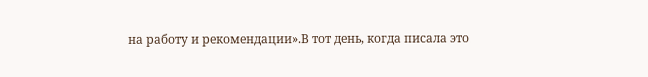на работу и рекомендации».В тот день, когда писала это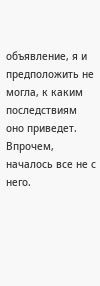объявление, я и предположить не могла, к каким последствиям оно приведет. Впрочем, началось все не с него.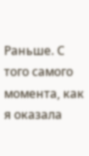Раньше. С того самого момента, как я оказала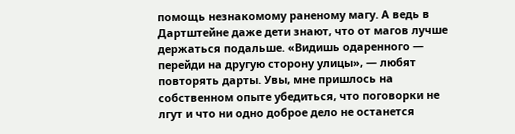помощь незнакомому раненому магу. А ведь в Дартштейне даже дети знают, что от магов лучше держаться подальше. «Видишь одаренного — перейди на другую сторону улицы», — любят повторять дарты. Увы, мне пришлось на собственном опыте убедиться, что поговорки не лгут и что ни одно доброе дело не останется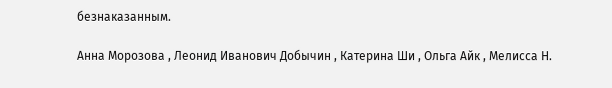безнаказанным.

Анна Морозова , Леонид Иванович Добычин , Катерина Ши , Ольга Айк , Мелисса Н.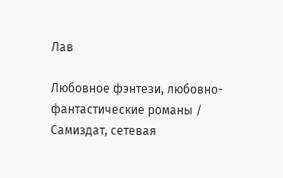Лав

Любовное фэнтези, любовно-фантастические романы / Самиздат, сетевая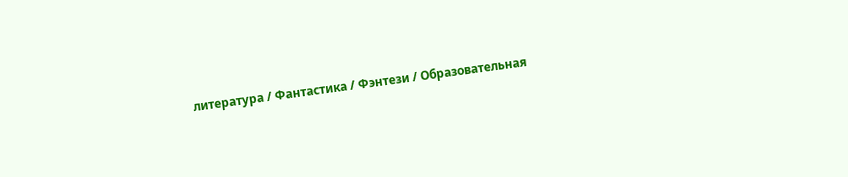литература / Фантастика / Фэнтези / Образовательная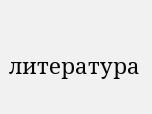литература